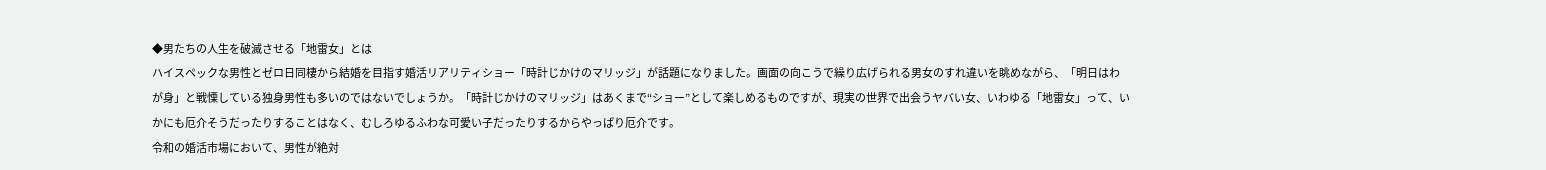◆男たちの人生を破滅させる「地雷女」とは
ハイスペックな男性とゼロ日同棲から結婚を目指す婚活リアリティショー「時計じかけのマリッジ」が話題になりました。画面の向こうで繰り広げられる男女のすれ違いを眺めながら、「明日はわが身」と戦慄している独身男性も多いのではないでしょうか。「時計じかけのマリッジ」はあくまで“ショー”として楽しめるものですが、現実の世界で出会うヤバい女、いわゆる「地雷女」って、いかにも厄介そうだったりすることはなく、むしろゆるふわな可愛い子だったりするからやっぱり厄介です。
令和の婚活市場において、男性が絶対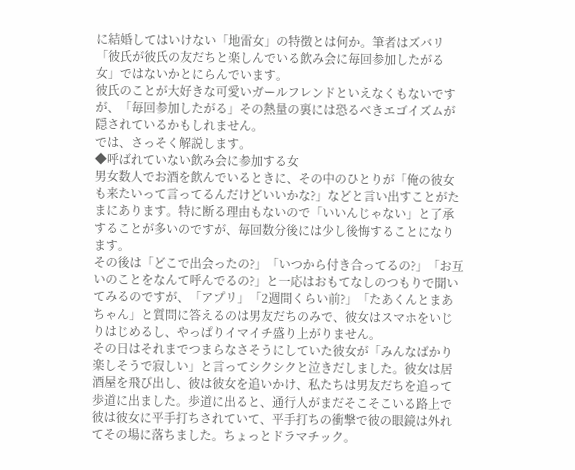に結婚してはいけない「地雷女」の特徴とは何か。筆者はズバリ「彼氏が彼氏の友だちと楽しんでいる飲み会に毎回参加したがる女」ではないかとにらんでいます。
彼氏のことが大好きな可愛いガールフレンドといえなくもないですが、「毎回参加したがる」その熱量の裏には恐るべきエゴイズムが隠されているかもしれません。
では、さっそく解説します。
◆呼ばれていない飲み会に参加する女
男女数人でお酒を飲んでいるときに、その中のひとりが「俺の彼女も来たいって言ってるんだけどいいかな?」などと言い出すことがたまにあります。特に断る理由もないので「いいんじゃない」と了承することが多いのですが、毎回数分後には少し後悔することになります。
その後は「どこで出会ったの?」「いつから付き合ってるの?」「お互いのことをなんて呼んでるの?」と一応はおもてなしのつもりで聞いてみるのですが、「アプリ」「2週間くらい前?」「たあくんとまあちゃん」と質問に答えるのは男友だちのみで、彼女はスマホをいじりはじめるし、やっぱりイマイチ盛り上がりません。
その日はそれまでつまらなさそうにしていた彼女が「みんなばかり楽しそうで寂しい」と言ってシクシクと泣きだしました。彼女は居酒屋を飛び出し、彼は彼女を追いかけ、私たちは男友だちを追って歩道に出ました。歩道に出ると、通行人がまだそこそこいる路上で彼は彼女に平手打ちされていて、平手打ちの衝撃で彼の眼鏡は外れてその場に落ちました。ちょっとドラマチック。